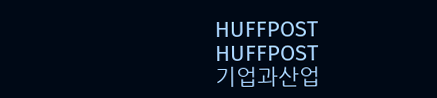HUFFPOST
HUFFPOST
기업과산업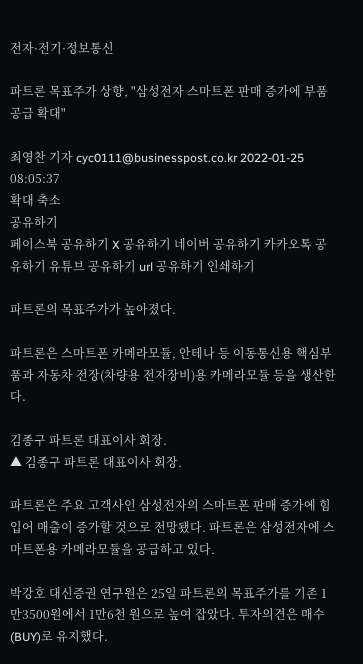전자·전기·정보통신

파트론 목표주가 상향, "삼성전자 스마트폰 판매 증가에 부품공급 확대"

최영찬 기자 cyc0111@businesspost.co.kr 2022-01-25 08:05:37
확대 축소
공유하기
페이스북 공유하기 X 공유하기 네이버 공유하기 카카오톡 공유하기 유튜브 공유하기 url 공유하기 인쇄하기

파트론의 목표주가가 높아졌다.

파트론은 스마트폰 카메라모듈, 안테나 등 이동통신용 핵심부품과 자동차 전장(차량용 전자장비)용 카메라모듈 등을 생산한다.

김종구 파트론 대표이사 회장.
▲ 김종구 파트론 대표이사 회장.

파트론은 주요 고객사인 삼성전자의 스마트폰 판매 증가에 힘입어 매출이 증가할 것으로 전망됐다. 파트론은 삼성전자에 스마트폰용 카메라모듈을 공급하고 있다.

박강호 대신증권 연구원은 25일 파트론의 목표주가를 기존 1만3500원에서 1만6천 원으로 높여 잡았다. 투자의견은 매수(BUY)로 유지했다.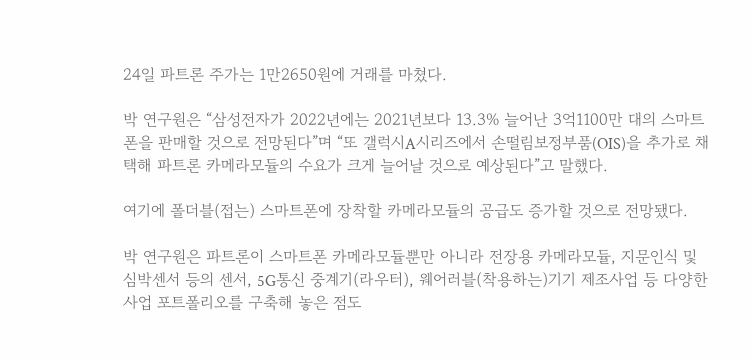24일 파트론 주가는 1만2650원에 거래를 마쳤다.

박 연구원은 “삼성전자가 2022년에는 2021년보다 13.3% 늘어난 3억1100만 대의 스마트폰을 판매할 것으로 전망된다”며 “또 갤럭시A시리즈에서 손떨림보정부품(OIS)을 추가로 채택해 파트론 카메라모듈의 수요가 크게 늘어날 것으로 예상된다”고 말했다.

여기에 폴더블(접는) 스마트폰에 장착할 카메라모듈의 공급도 증가할 것으로 전망됐다.

박 연구원은 파트론이 스마트폰 카메라모듈뿐만 아니라 전장용 카메라모듈, 지문인식 및 심박센서 등의 센서, 5G통신 중계기(라우터), 웨어러블(착용하는)기기 제조사업 등 다양한 사업 포트폴리오를 구축해 놓은 점도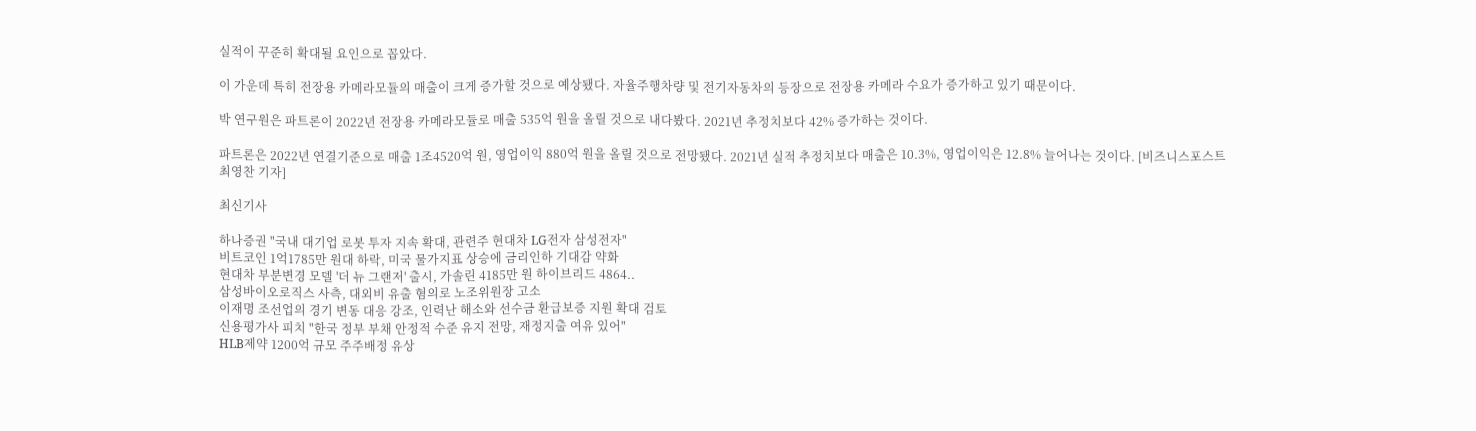실적이 꾸준히 확대될 요인으로 꼽았다.

이 가운데 특히 전장용 카메라모듈의 매출이 크게 증가할 것으로 예상됐다. 자율주행차량 및 전기자동차의 등장으로 전장용 카메라 수요가 증가하고 있기 때문이다.

박 연구원은 파트론이 2022년 전장용 카메라모듈로 매출 535억 원을 올릴 것으로 내다봤다. 2021년 추정치보다 42% 증가하는 것이다.

파트론은 2022년 연결기준으로 매출 1조4520억 원, 영업이익 880억 원을 올릴 것으로 전망됐다. 2021년 실적 추정치보다 매출은 10.3%, 영업이익은 12.8% 늘어나는 것이다. [비즈니스포스트 최영찬 기자]

최신기사

하나증권 "국내 대기업 로봇 투자 지속 확대, 관련주 현대차 LG전자 삼성전자"
비트코인 1억1785만 원대 하락, 미국 물가지표 상승에 금리인하 기대감 약화
현대차 부분변경 모델 '더 뉴 그랜저' 출시, 가솔린 4185만 원 하이브리드 4864..
삼성바이오로직스 사측, 대외비 유출 혐의로 노조위원장 고소
이재명 조선업의 경기 변동 대응 강조, 인력난 해소와 선수금 환급보증 지원 확대 검토
신용평가사 피치 "한국 정부 부채 안정적 수준 유지 전망, 재정지출 여유 있어"
HLB제약 1200억 규모 주주배정 유상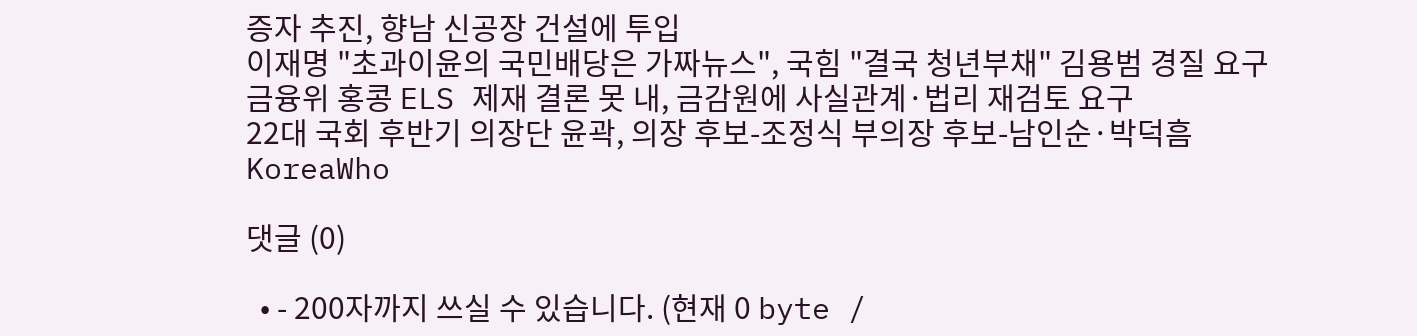증자 추진, 향남 신공장 건설에 투입
이재명 "초과이윤의 국민배당은 가짜뉴스", 국힘 "결국 청년부채" 김용범 경질 요구
금융위 홍콩 ELS 제재 결론 못 내, 금감원에 사실관계·법리 재검토 요구
22대 국회 후반기 의장단 윤곽, 의장 후보-조정식 부의장 후보-남인순·박덕흠
KoreaWho

댓글 (0)

  • - 200자까지 쓰실 수 있습니다. (현재 0 byte /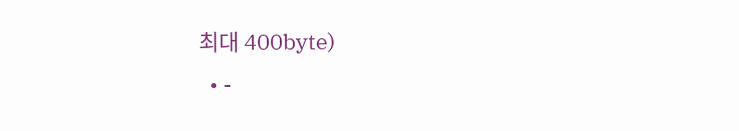최대 400byte)
  • -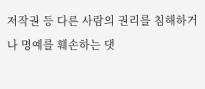저작권 등 다른 사람의 권리를 침해하거나 명예를 훼손하는 댓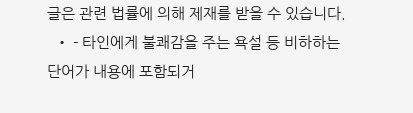글은 관련 법률에 의해 제재를 받을 수 있습니다.
  • - 타인에게 불쾌감을 주는 욕설 등 비하하는 단어가 내용에 포함되거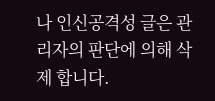나 인신공격성 글은 관리자의 판단에 의해 삭제 합니다.